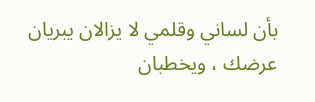بأن لساني وقلمي لا يزالان يبريان عرضك ، ويخطبان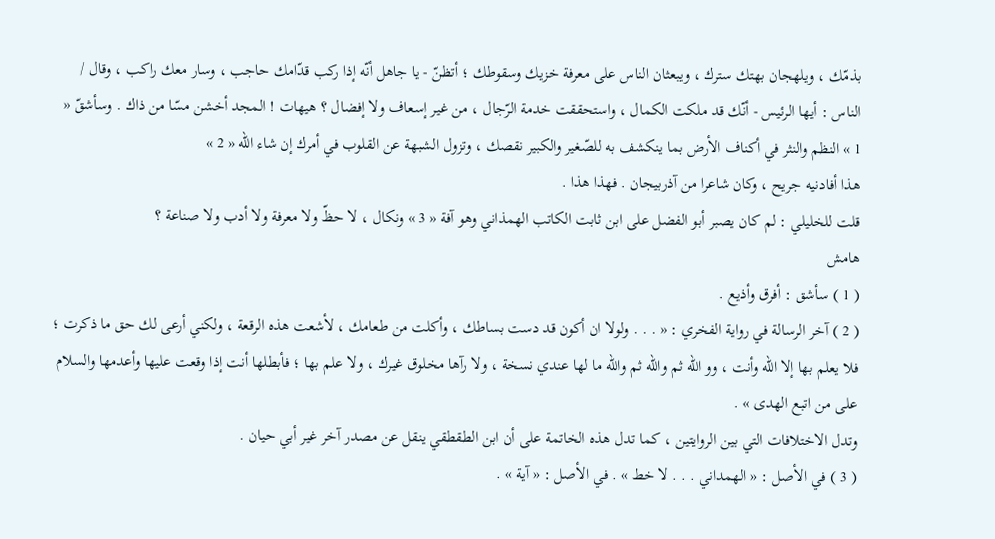بذمّك ، ويلهجان بهتك سترك ، ويبعثان الناس على معرفة خزيك وسقوطك ؛ أتظنّ - يا جاهل أنّه إذا ركب قدّامك حاجب ، وسار معك راكب ، وقال / الناس : أيها الرئيس - أنّك قد ملكت الكمال ، واستحققت خدمة الرّجال ، من غير إسعاف ولا إفضال ؟ هيهات ! المجد أخشن مسّا من ذاك . وسأشقّ « 1 » النظم والنثر في أكناف الأرض بما ينكشف به للصّغير والكبير نقصك ، وتزول الشبهة عن القلوب في أمرك إن شاء اللّه « 2 »
هذا أفادنيه جريح ، وكان شاعرا من آذربيجان . فهذا هذا .
قلت للخليلي : لم كان يصبر أبو الفضل على ابن ثابت الكاتب الهمذاني وهو آفة « 3 » ونكال ، لا حظّ ولا معرفة ولا أدب ولا صناعة ؟
هامش
( 1 ) سأشق : أفرق وأذيع .
( 2 ) آخر الرسالة في رواية الفخري : « . . . ولولا ان أكون قد دست بساطك ، وأكلت من طعامك ، لأشعت هذه الرقعة ، ولكني أرعى لك حق ما ذكرت ؛ فلا يعلم بها إلا اللّه وأنت ، وو اللّه ثم واللّه ثم واللّه ما لها عندي نسخة ، ولا رآها مخلوق غيرك ، ولا علم بها ؛ فأبطلها أنت إذا وقعت عليها وأعدمها والسلام على من اتبع الهدى » .
وتدل الاختلافات التي بين الروايتين ، كما تدل هذه الخاتمة على أن ابن الطقطقي ينقل عن مصدر آخر غير أبي حيان .
( 3 ) في الأصل : « الهمداني . . . لا خط » . في الأصل : « آية » .